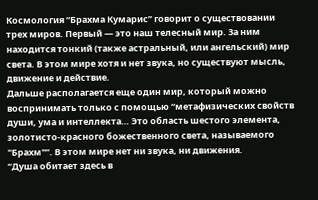Космология “Брахма Кумарис” говорит о существовании трех миров. Первый — это наш телесный мир. За ним находится тонкий (также астральный, или ангельский) мир света. В этом мире хотя и нет звука, но существуют мысль, движение и действие.
Дальше располагается еще один мир, который можно воспринимать только с помощью “метафизических свойств души, ума и интеллекта… Это область шестого элемента, золотисто-красного божественного света, называемого "Брахм"”. В этом мире нет ни звука, ни движения.
“Душа обитает здесь в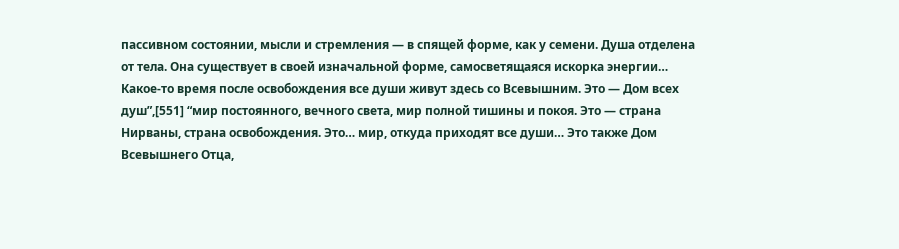пассивном состоянии, мысли и стремления — в спящей форме, как у семени. Душа отделена от тела. Она существует в своей изначальной форме, самосветящаяся искорка энергии… Какое-то время после освобождения все души живут здесь со Всевышним. Это — Дом всех душ”,[551] “мир постоянного, вечного света, мир полной тишины и покоя. Это — страна Нирваны, страна освобождения. Это… мир, откуда приходят все души… Это также Дом Всевышнего Отца,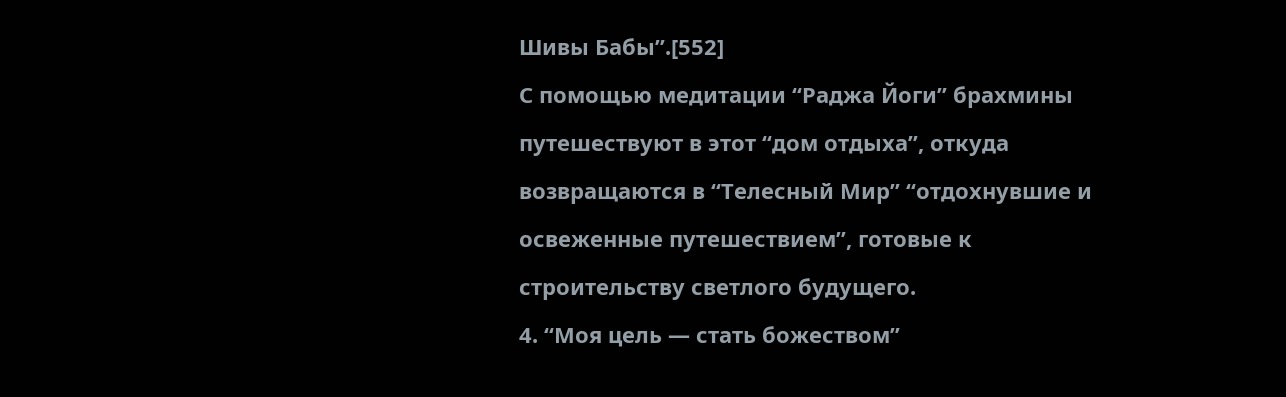Шивы Бабы”.[552]
С помощью медитации “Раджа Йоги” брахмины путешествуют в этот “дом отдыха”, откуда возвращаются в “Телесный Мир” “отдохнувшие и освеженные путешествием”, готовые к строительству светлого будущего.
4. “Моя цель — стать божеством”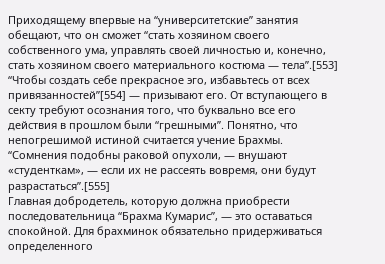Приходящему впервые на “университетские” занятия обещают, что он сможет “стать хозяином своего собственного ума, управлять своей личностью и, конечно, стать хозяином своего материального костюма — тела”.[553] “Чтобы создать себе прекрасное эго, избавьтесь от всех привязанностей”[554] — призывают его. От вступающего в секту требуют осознания того, что буквально все его действия в прошлом были “грешными”. Понятно, что непогрешимой истиной считается учение Брахмы. “Сомнения подобны раковой опухоли, — внушают «студенткам», — если их не рассеять вовремя, они будут разрастаться”.[555]
Главная добродетель, которую должна приобрести последовательница “Брахма Кумарис”, — это оставаться спокойной. Для брахминок обязательно придерживаться определенного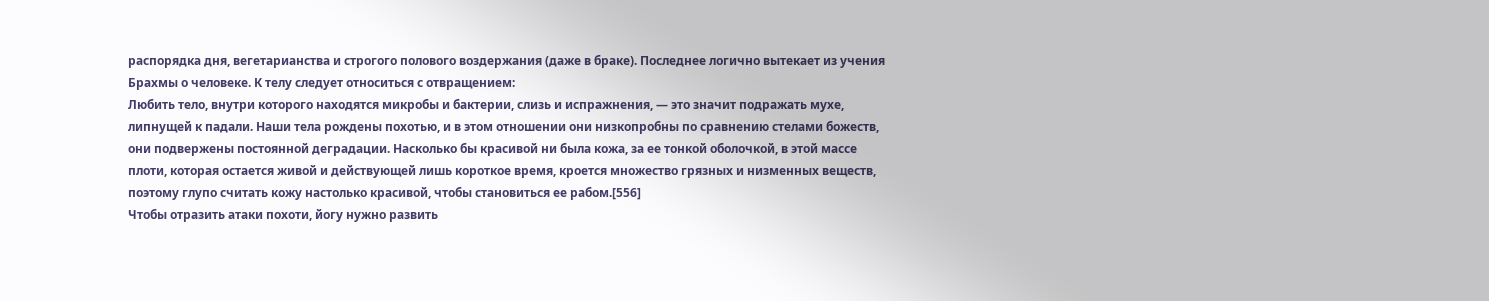распорядка дня, вегетарианства и строгого полового воздержания (даже в браке). Последнее логично вытекает из учения Брахмы о человеке. К телу следует относиться с отвращением:
Любить тело, внутри которого находятся микробы и бактерии, слизь и испражнения, — это значит подражать мухе, липнущей к падали. Наши тела рождены похотью, и в этом отношении они низкопробны по сравнению стелами божеств, они подвержены постоянной деградации. Насколько бы красивой ни была кожа, за ее тонкой оболочкой, в этой массе плоти, которая остается живой и действующей лишь короткое время, кроется множество грязных и низменных веществ, поэтому глупо считать кожу настолько красивой, чтобы становиться ее рабом.[556]
Чтобы отразить атаки похоти, йогу нужно развить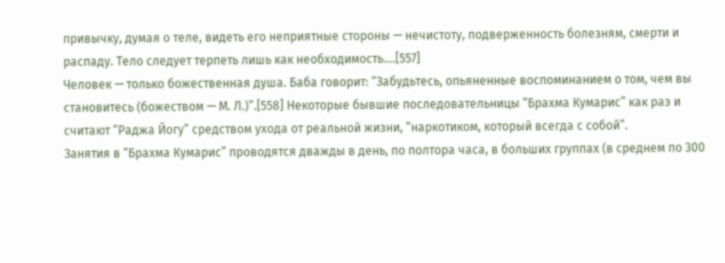привычку, думая о теле, видеть его неприятные стороны — нечистоту, подверженность болезням, смерти и распаду. Тело следует терпеть лишь как необходимость….[557]
Человек — только божественная душа. Баба говорит: “Забудьтесь, опьяненные воспоминанием о том, чем вы становитесь (божеством — М. Л.)”.[558] Некоторые бывшие последовательницы “Брахма Кумарис” как раз и считают “Раджа Йогу” средством ухода от реальной жизни, “наркотиком, который всегда с собой”.
Занятия в “Брахма Кумарис” проводятся дважды в день, по полтора часа, в больших группах (в среднем по 300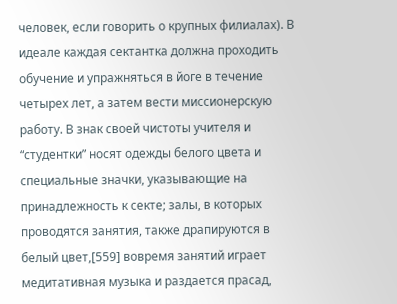человек, если говорить о крупных филиалах). В идеале каждая сектантка должна проходить обучение и упражняться в йоге в течение четырех лет, а затем вести миссионерскую работу. В знак своей чистоты учителя и “студентки” носят одежды белого цвета и специальные значки, указывающие на принадлежность к секте; залы, в которых проводятся занятия, также драпируются в белый цвет,[559] вовремя занятий играет медитативная музыка и раздается прасад,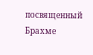посвященный Брахме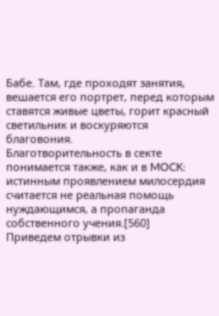Бабе. Там, где проходят занятия, вешается его портрет, перед которым ставятся живые цветы, горит красный светильник и воскуряются благовония.
Благотворительность в секте понимается также, как и в MOCK: истинным проявлением милосердия считается не реальная помощь нуждающимся, а пропаганда собственного учения.[560]
Приведем отрывки из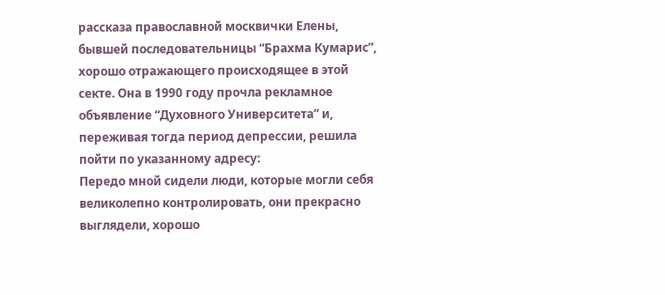рассказа православной москвички Елены, бывшей последовательницы “Брахма Кумарис”, хорошо отражающего происходящее в этой секте. Она в 1990 году прочла рекламное объявление “Духовного Университета” и, переживая тогда период депрессии, решила пойти по указанному адресу:
Передо мной сидели люди, которые могли себя великолепно контролировать, они прекрасно выглядели, хорошо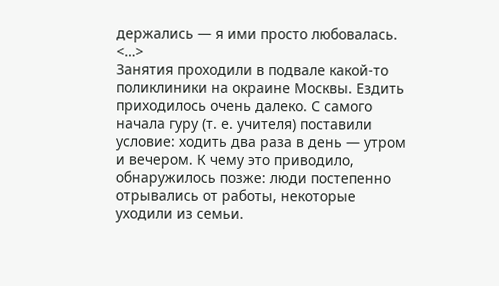держались — я ими просто любовалась. <…>
Занятия проходили в подвале какой-то поликлиники на окраине Москвы. Ездить приходилось очень далеко. С самого начала гуру (т. е. учителя) поставили условие: ходить два раза в день — утром и вечером. К чему это приводило, обнаружилось позже: люди постепенно отрывались от работы, некоторые уходили из семьи.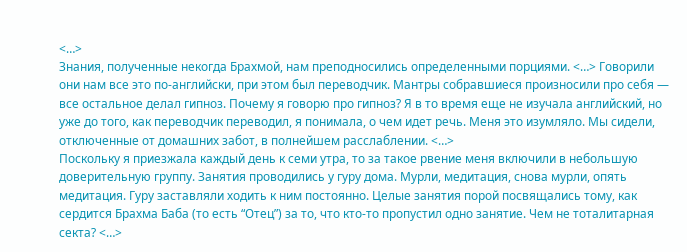<…>
Знания, полученные некогда Брахмой, нам преподносились определенными порциями. <…> Говорили они нам все это по-английски, при этом был переводчик. Мантры собравшиеся произносили про себя — все остальное делал гипноз. Почему я говорю про гипноз? Я в то время еще не изучала английский, но уже до того, как переводчик переводил, я понимала, о чем идет речь. Меня это изумляло. Мы сидели, отключенные от домашних забот, в полнейшем расслаблении. <…>
Поскольку я приезжала каждый день к семи утра, то за такое рвение меня включили в небольшую доверительную группу. Занятия проводились у гуру дома. Мурли, медитация, снова мурли, опять медитация. Гуру заставляли ходить к ним постоянно. Целые занятия порой посвящались тому, как сердится Брахма Баба (то есть “Отец”) за то, что кто-то пропустил одно занятие. Чем не тоталитарная секта? <…>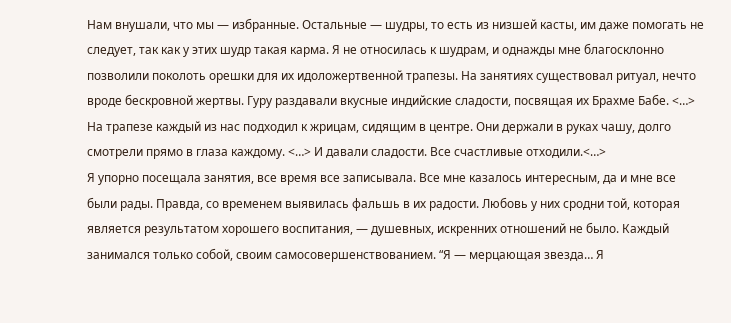Нам внушали, что мы — избранные. Остальные — шудры, то есть из низшей касты, им даже помогать не следует, так как у этих шудр такая карма. Я не относилась к шудрам, и однажды мне благосклонно позволили поколоть орешки для их идоложертвенной трапезы. На занятиях существовал ритуал, нечто вроде бескровной жертвы. Гуру раздавали вкусные индийские сладости, посвящая их Брахме Бабе. <…> На трапезе каждый из нас подходил к жрицам, сидящим в центре. Они держали в руках чашу, долго смотрели прямо в глаза каждому. <…> И давали сладости. Все счастливые отходили.<…>
Я упорно посещала занятия, все время все записывала. Все мне казалось интересным, да и мне все были рады. Правда, со временем выявилась фальшь в их радости. Любовь у них сродни той, которая является результатом хорошего воспитания, — душевных, искренних отношений не было. Каждый занимался только собой, своим самосовершенствованием. “Я — мерцающая звезда… Я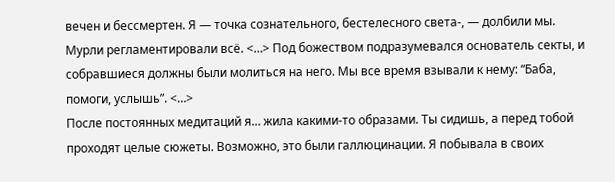вечен и бессмертен. Я — точка сознательного, бестелесного света-, — долбили мы.
Мурли регламентировали всё. <…> Под божеством подразумевался основатель секты, и собравшиеся должны были молиться на него. Мы все время взывали к нему: “Баба, помоги, услышь”. <…>
После постоянных медитаций я… жила какими-то образами. Ты сидишь, а перед тобой проходят целые сюжеты. Возможно, это были галлюцинации. Я побывала в своих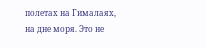полетах на Гималаях, на дне моря. Это не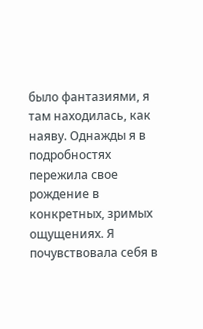было фантазиями, я там находилась, как наяву. Однажды я в подробностях пережила свое рождение в конкретных, зримых ощущениях. Я почувствовала себя в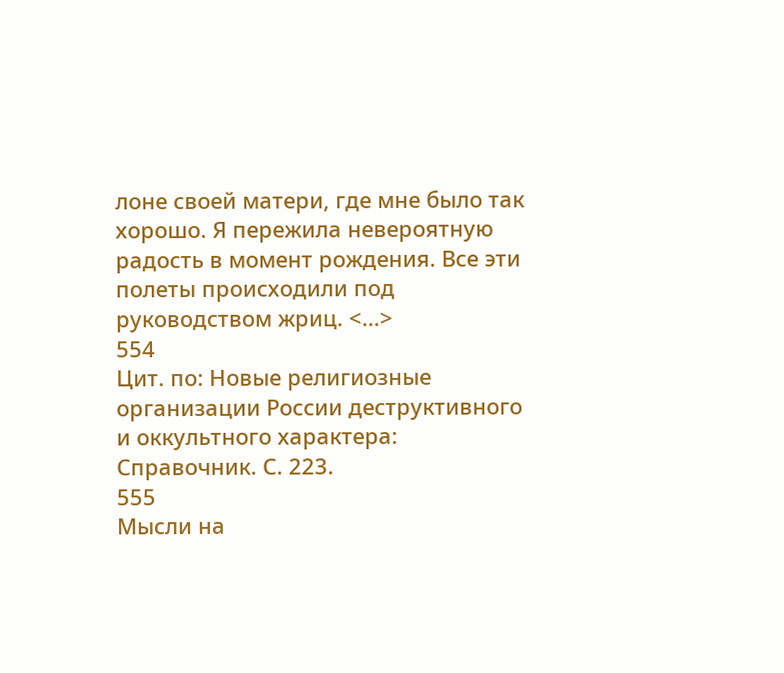лоне своей матери, где мне было так хорошо. Я пережила невероятную радость в момент рождения. Все эти полеты происходили под руководством жриц. <…>
554
Цит. по: Новые религиозные организации России деструктивного и оккультного характера: Справочник. С. 223.
555
Мысли на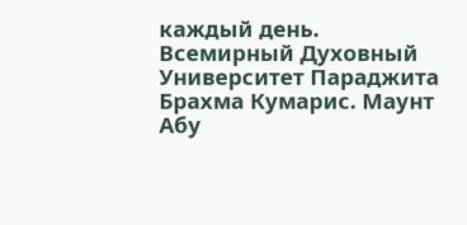каждый день. Всемирный Духовный Университет Параджита Брахма Кумарис. Маунт Абу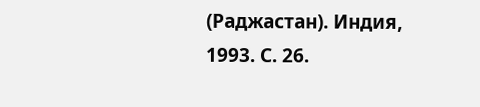(Раджастан). Индия, 1993. С. 26.